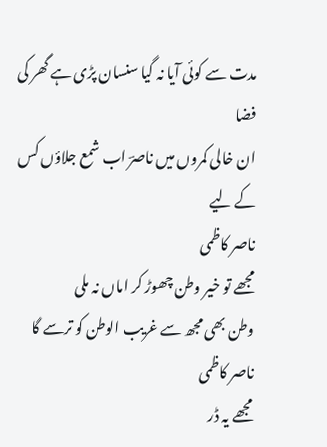مدت سے کوئی آیا نہ گیا سنسان پڑی ہے گھر کی فضا
ان خالی کمروں میں ناصرؔ اب شمع جلاؤں کس کے لیے
ناصر کاظمی
مجھے تو خیر وطن چھوڑ کر اماں نہ ملی
وطن بھی مجھ سے غریب الوطن کو ترسے گا
ناصر کاظمی
مجھے یہ ڈر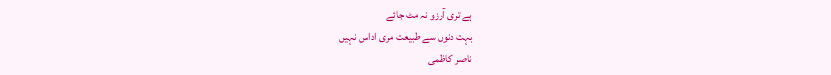ہے تری آرزو نہ مٹ جائے
بہت دنوں سے طبیعت مری اداس نہیں
ناصر کاظمی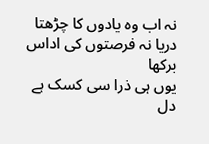نہ اب وہ یادوں کا چڑھتا دریا نہ فرصتوں کی اداس برکھا
یوں ہی ذرا سی کسک ہے دل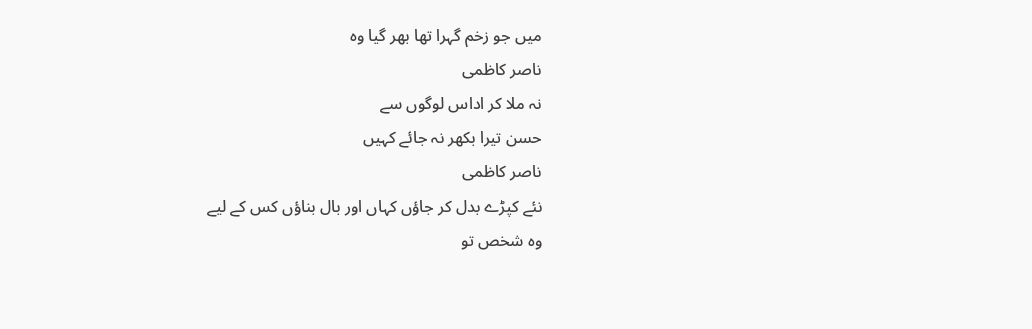میں جو زخم گہرا تھا بھر گیا وہ
ناصر کاظمی
نہ ملا کر اداس لوگوں سے
حسن تیرا بکھر نہ جائے کہیں
ناصر کاظمی
نئے کپڑے بدل کر جاؤں کہاں اور بال بناؤں کس کے لیے
وہ شخص تو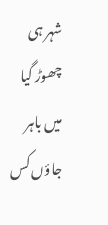شہر ہی چھوڑ گیا میں باہر جاؤں کس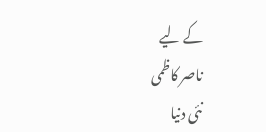کے لیے
ناصر کاظمی
نئی دنیا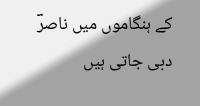کے ہنگاموں میں ناصرؔ
دبی جاتی ہیں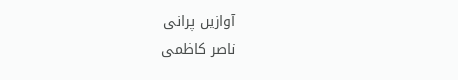آوازیں پرانی
ناصر کاظمی